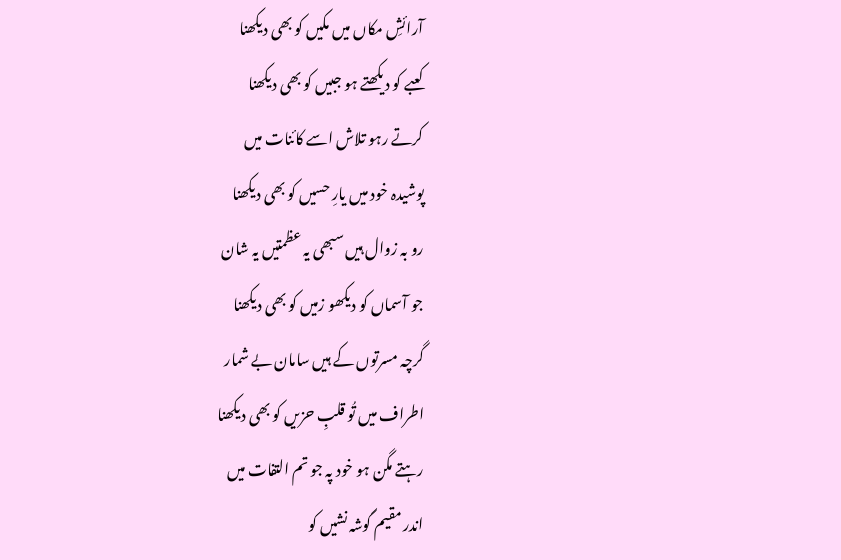آرائشِ مکاں میں مکیں کو بھی دیکھنا
کعبے کو دیکھتے ہو جبیں کو بھی دیکھنا
کرتے رہو تلاش اسے کائنات میں
پوشیدہ خود میں یارِ حسیں کو بھی دیکھنا
رو بہ زوال ہیں سبھی یہ عظمتیں یہ شان
جو آسماں کو دیکھو زمیں کو بھی دیکھنا
گرچہ مسرتوں کے ہیں سامان بے شمار
اطراف میں تُو قلبِ حزیں کو بھی دیکھنا
رہتے مگن ہو خود پہ جو تم التفات میں
اندر مقیم گوشہ نشیں کو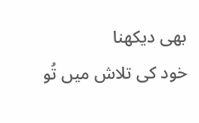بھی دیکھنا
خود کی تلاش میں تُو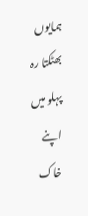ہمایوں بھٹکتا رہ
پہلو میں اپنے خاک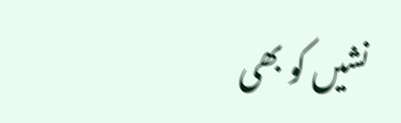نشیں کو بھی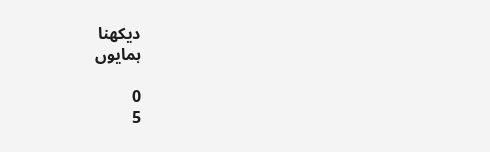دیکھنا
ہمایوں

0
5